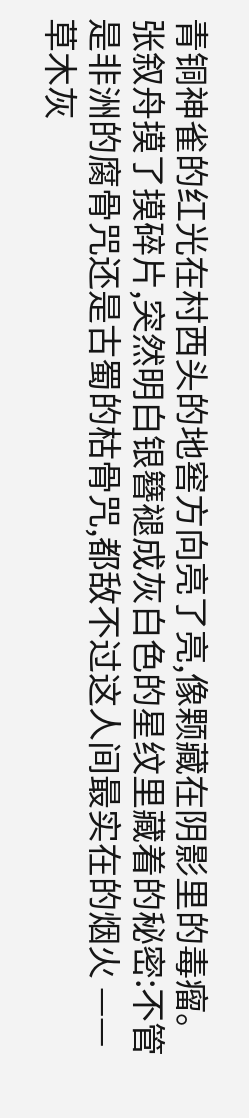青铜神雀的红光在村西头的地窖方向亮了亮,像颗藏在阴影里的毒瘤。张叙舟摸了摸碎片,突然明白银簪褪成灰白色的星纹里藏着的秘密:不管是非洲的腐骨咒还是古蜀的枯骨咒,都敌不过这人间最实在的烟火 —— 草木灰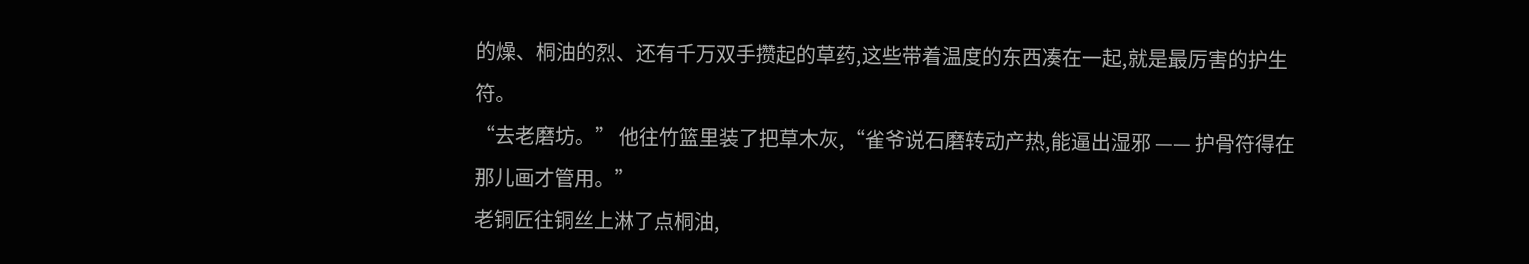的燥、桐油的烈、还有千万双手攒起的草药,这些带着温度的东西凑在一起,就是最厉害的护生符。
“去老磨坊。” 他往竹篮里装了把草木灰,“雀爷说石磨转动产热,能逼出湿邪 —— 护骨符得在那儿画才管用。”
老铜匠往铜丝上淋了点桐油,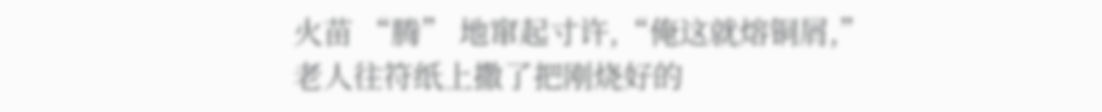火苗 “腾” 地窜起寸许,“俺这就熔铜屑,” 老人往符纸上撒了把刚烧好的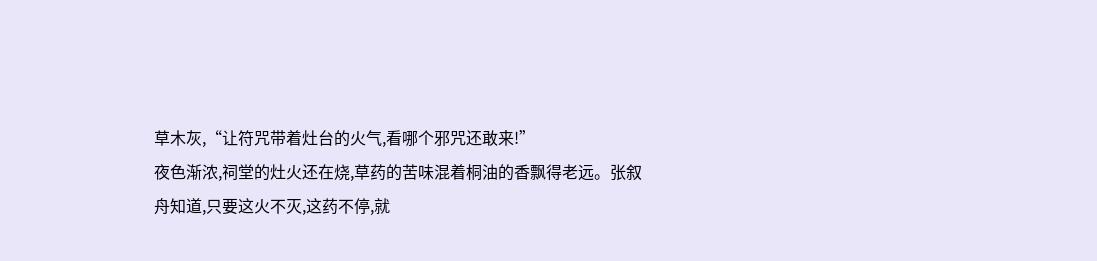草木灰,“让符咒带着灶台的火气,看哪个邪咒还敢来!”
夜色渐浓,祠堂的灶火还在烧,草药的苦味混着桐油的香飘得老远。张叙舟知道,只要这火不灭,这药不停,就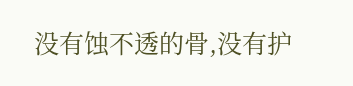没有蚀不透的骨,没有护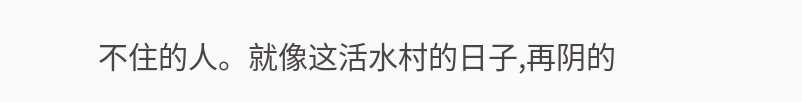不住的人。就像这活水村的日子,再阴的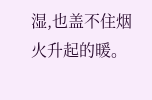湿,也盖不住烟火升起的暖。